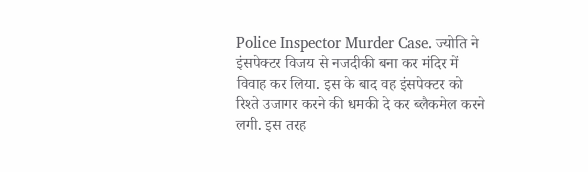Police Inspector Murder Case. ज्योति ने इंसपेक्टर विजय से नजदीकी बना कर मंदिर में विवाह कर लिया. इस के बाद वह इंसपेक्टर को रिश्ते उजागर करने की धमकी दे कर ब्लैकमेल करने लगी. इस तरह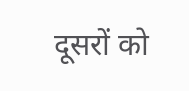दूसरों को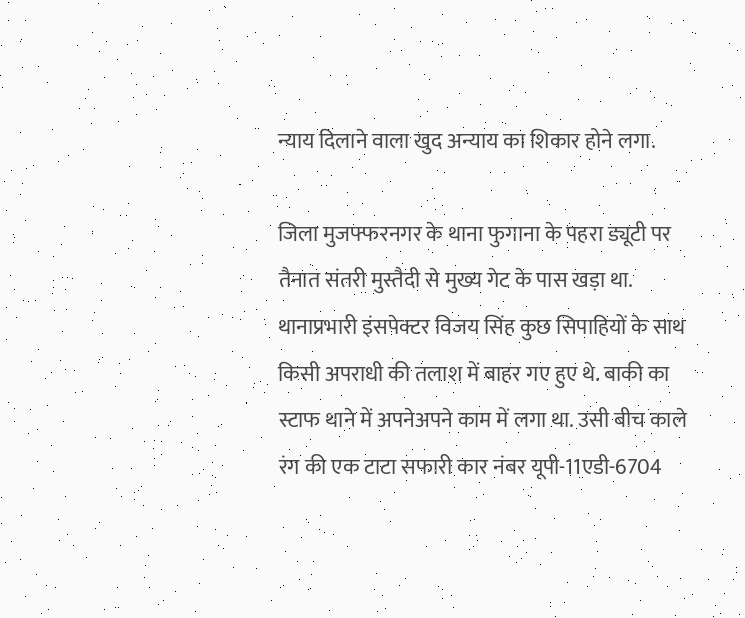न्याय दिलाने वाला खुद अन्याय का शिकार होने लगा.

जिला मुजफ्फरनगर के थाना फुगाना के पहरा ड्यूटी पर तैनात संतरी मुस्तैदी से मुख्य गेट के पास खड़ा था. थानाप्रभारी इंसपेक्टर विजय सिंह कुछ सिपाहियों के साथ किसी अपराधी की तलाश में बाहर गए हुए थे. बाकी का स्टाफ थाने में अपनेअपने काम में लगा था. उसी बीच काले रंग की एक टाटा सफारी कार नंबर यूपी-11एडी-6704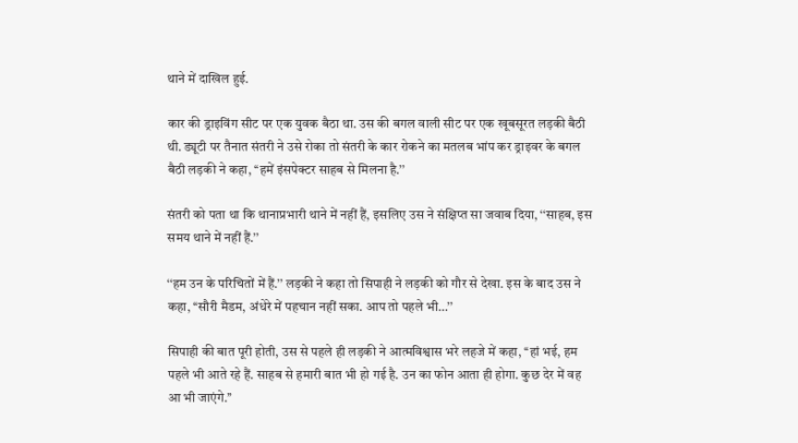थाने में दाखिल हुई.

कार की ड्राइविंग सीट पर एक युवक बैठा था. उस की बगल वाली सीट पर एक खूबसूरत लड़की बैठी थी. ड्यूटी पर तैनात संतरी ने उसे रोका तो संतरी के कार रोकने का मतलब भांप कर ड्राइवर के बगल बैठी लड़की ने कहा, ‘‘हमें इंसपेक्टर साहब से मिलना है.’’

संतरी को पता था कि थानाप्रभारी थाने में नहीं हैं, इसलिए उस ने संक्षिप्त सा जवाब दिया, ‘‘साहब, इस समय थाने में नहीं हैं.’’

‘‘हम उन के परिचितों में हैं.’’ लड़की ने कहा तो सिपाही ने लड़की को गौर से देखा. इस के बाद उस ने कहा, ‘‘सौरी मैडम, अंधेरे में पहचान नहीं सका. आप तो पहले भी…’’

सिपाही की बात पूरी होती, उस से पहले ही लड़की ने आत्मविश्वास भरे लहजे में कहा, ‘‘हां भई, हम पहले भी आते रहे हैं. साहब से हमारी बात भी हो गई है. उन का फोन आता ही होगा. कुछ देर में वह आ भी जाएंगे.’’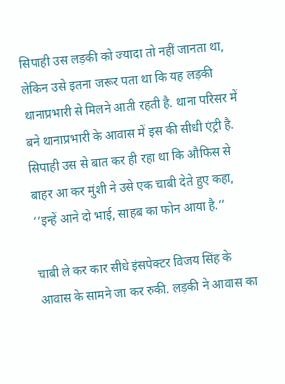सिपाही उस लड़की को ज्यादा तो नहीं जानता था, लेकिन उसे इतना जरूर पता था कि यह लड़की थानाप्रभारी से मिलने आती रहती है. थाना परिसर में बने थानाप्रभारी के आवास में इस की सीधी एंट्री है. सिपाही उस से बात कर ही रहा था कि औफिस से बाहर आ कर मुंशी ने उसे एक चाबी देते हुए कहा, ‘‘इन्हें आने दो भाई, साहब का फोन आया है.’’

चाबी ले कर कार सीधे इंसपेक्टर विजय सिंह के आवास के सामने जा कर रुकी. लड़की ने आवास का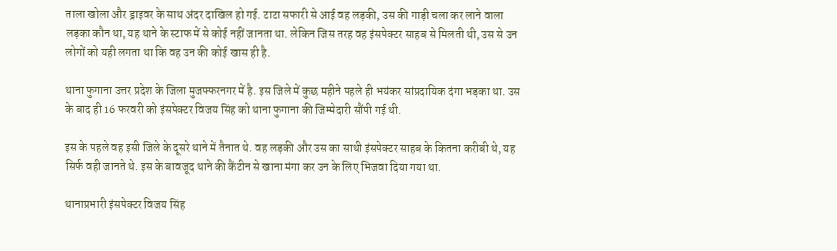ताला खोला और ड्राइवर के साथ अंदर दाखिल हो गई. टाटा सफारी से आई वह लड़की, उस की गाड़ी चला कर लाने वाला लड़का कौन था, यह थाने के स्टाफ में से कोई नहीं जानता था. लेकिन जिस तरह वह इंसपेक्टर साहब से मिलती थी, उस से उन लोगों को यही लगता था कि वह उन की कोई खास ही है.

थाना फुगाना उत्तर प्रदेश के जिला मुजफ्फरनगर में है. इस जिले में कुछ महीने पहले ही भयंकर सांप्रदायिक दंगा भड़का था. उस के बाद ही 16 फरवरी को इंसपेक्टर विजय सिंह को थाना फुगाना की जिम्मेदारी सौंपी गई थी.

इस के पहले वह इसी जिले के दूसरे थाने में तैनात थे. वह लड़की और उस का साथी इंसपेक्टर साहब के कितना करीबी थे, यह सिर्फ वही जानते थे. इस के बावजूद थाने की कैंटीन से खाना मंगा कर उन के लिए भिजवा दिया गया था.

थानाप्रभारी इंसपेक्टर विजय सिंह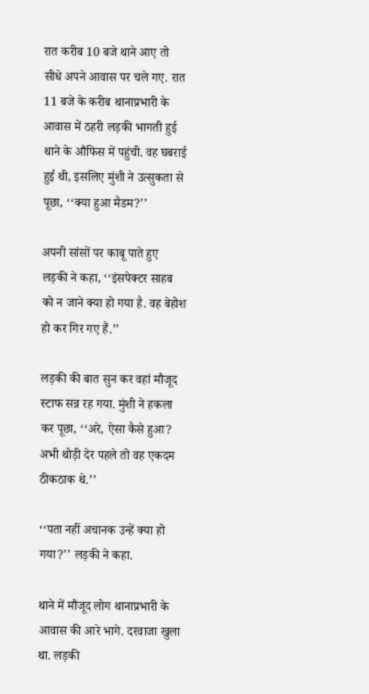रात करीब 10 बजे थाने आए तो सीधे अपने आवास पर चले गए. रात 11 बजे के करीब थानाप्रभारी के आवास में ठहरी लड़की भागती हुई थाने के औफिस में पहुंची. वह घबराई हुई थी, इसलिए मुंशी ने उत्सुकता से पूछा, ‘‘क्या हुआ मैडम?’’

अपनी सांसों पर काबू पाते हुए लड़की ने कहा, ‘‘इंसपेक्टर साहब को न जाने क्या हो गया है. वह बेहोश हो कर गिर गए हैं.’’

लड़की की बात सुन कर वहां मौजूद स्टाफ सन्न रह गया. मुंशी ने हकला कर पूछा, ‘‘अरे, ऐसा कैसे हुआ? अभी थोड़ी देर पहले तो वह एकदम ठीकठाक थे.’’

‘‘पता नहीं अचानक उन्हें क्या हो गया?’’ लड़की ने कहा.

थाने में मौजूद लोग थानाप्रभारी के आवास की आरे भागे. दरवाजा खुला था. लड़की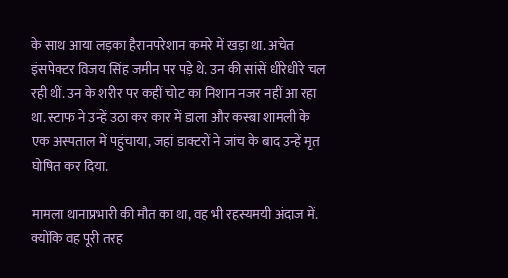के साथ आया लड़का हैरानपरेशान कमरे में खड़ा था. अचेत इंसपेक्टर विजय सिंह जमीन पर पड़े थे. उन की सांसें धीरेधीरे चल रही थीं. उन के शरीर पर कहीं चोट का निशान नजर नहीं आ रहा था. स्टाफ ने उन्हें उठा कर कार में डाला और कस्बा शामली के एक अस्पताल में पहुंचाया, जहां डाक्टरों ने जांच के बाद उन्हें मृत घोषित कर दिया.

मामला थानाप्रभारी की मौत का था, वह भी रहस्यमयी अंदाज में. क्योंकि वह पूरी तरह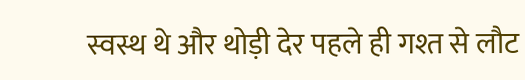स्वस्थ थे और थोड़ी देर पहले ही गश्त से लौट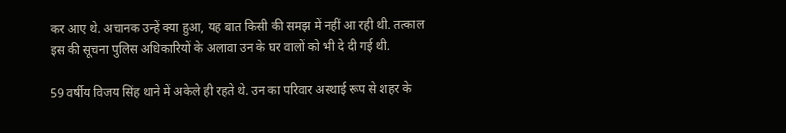कर आए थे. अचानक उन्हें क्या हुआ, यह बात किसी की समझ में नहीं आ रही थी. तत्काल इस की सूचना पुलिस अधिकारियों के अलावा उन के घर वालों को भी दे दी गई थी.

59 वर्षीय विजय सिंह थाने में अकेले ही रहते थे. उन का परिवार अस्थाई रूप से शहर के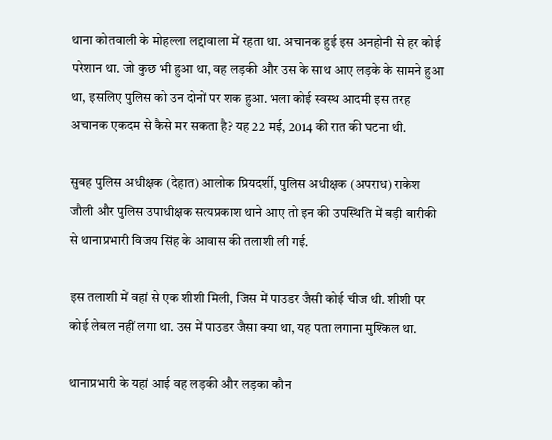थाना कोतवाली के मोहल्ला लद्दावाला में रहता था. अचानक हुई इस अनहोनी से हर कोई परेशान था. जो कुछ भी हुआ था, वह लड़की और उस के साथ आए लड़के के सामने हुआ था, इसलिए पुलिस को उन दोनों पर शक हुआ. भला कोई स्वस्थ आदमी इस तरह अचानक एकदम से कैसे मर सकता है? यह 22 मई, 2014 की रात की घटना थी.

सुबह पुलिस अधीक्षक (देहात) आलोक प्रियदर्शी, पुलिस अधीक्षक (अपराध) राकेश जौली और पुलिस उपाधीक्षक सत्यप्रकाश थाने आए तो इन की उपस्थिति में बड़ी बारीकी से थानाप्रभारी विजय सिंह के आवास की तलाशी ली गई.

इस तलाशी में वहां से एक शीशी मिली, जिस में पाउडर जैसी कोई चीज थी. शीशी पर कोई लेबल नहीं लगा था. उस में पाउडर जैसा क्या था, यह पता लगाना मुश्किल था.

थानाप्रभारी के यहां आई वह लड़की और लड़का कौन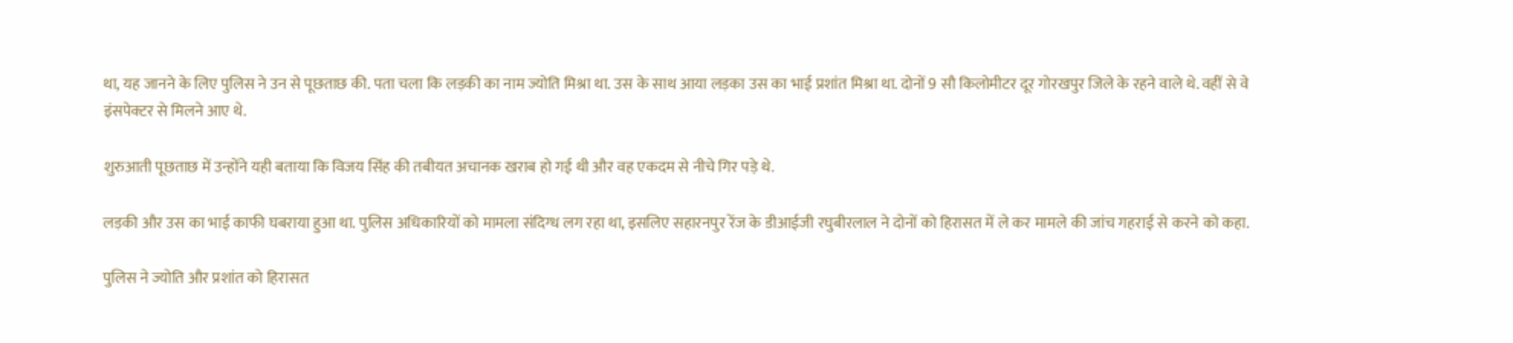था, यह जानने के लिए पुलिस ने उन से पूछताछ की. पता चला कि लड़की का नाम ज्योति मिश्रा था. उस के साथ आया लड़का उस का भाई प्रशांत मिश्रा था. दोनों 9 सौ किलोमीटर दूर गोरखपुर जिले के रहने वाले थे. वहीं से वे इंसपेक्टर से मिलने आए थे.

शुरुआती पूछताछ में उन्होंने यही बताया कि विजय सिंह की तबीयत अचानक खराब हो गई थी और वह एकदम से नीचे गिर पड़े थे.

लड़की और उस का भाई काफी घबराया हुआ था. पुलिस अधिकारियों को मामला संदिग्ध लग रहा था, इसलिए सहारनपुर रेंज के डीआईजी रघुबीरलाल ने दोनों को हिरासत में ले कर मामले की जांच गहराई से करने को कहा.

पुलिस ने ज्योति और प्रशांत को हिरासत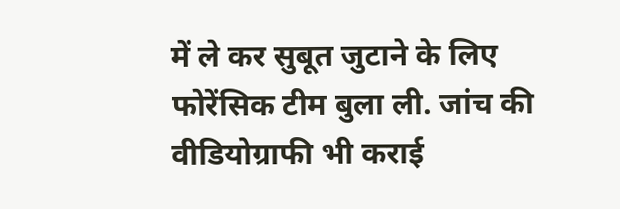में ले कर सुबूत जुटाने के लिए फोरेंसिक टीम बुला ली. जांच की वीडियोग्राफी भी कराई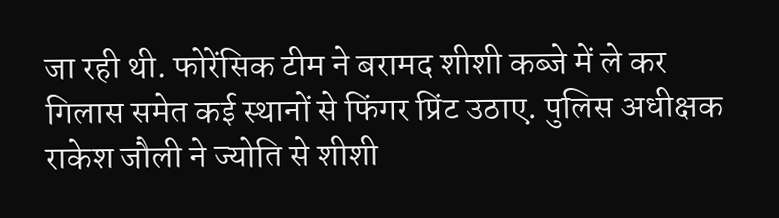जा रही थी. फोरेंसिक टीम ने बरामद शीशी कब्जे में ले कर गिलास समेत कई स्थानों से फिंगर प्रिंट उठाए. पुलिस अधीक्षक राकेश जौली ने ज्योति से शीशी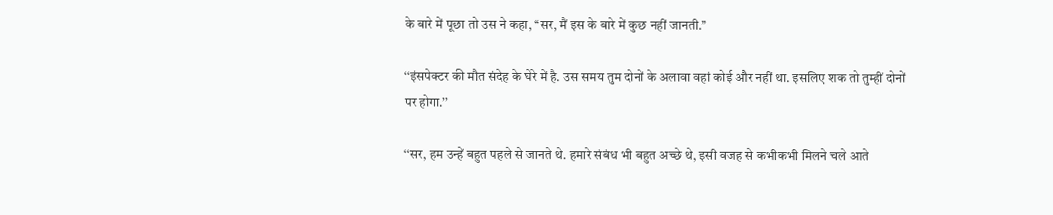के बारे में पूछा तो उस ने कहा, ‘‘सर, मैं इस के बारे में कुछ नहीं जानती.’’

‘‘इंसपेक्टर की मौत संदेह के घेरे में है. उस समय तुम दोनों के अलावा वहां कोई और नहीं था. इसलिए शक तो तुम्हीं दोनों पर होगा.’’

‘‘सर, हम उन्हें बहुत पहले से जानते थे. हमारे संबंध भी बहुत अच्छे थे, इसी वजह से कभीकभी मिलने चले आते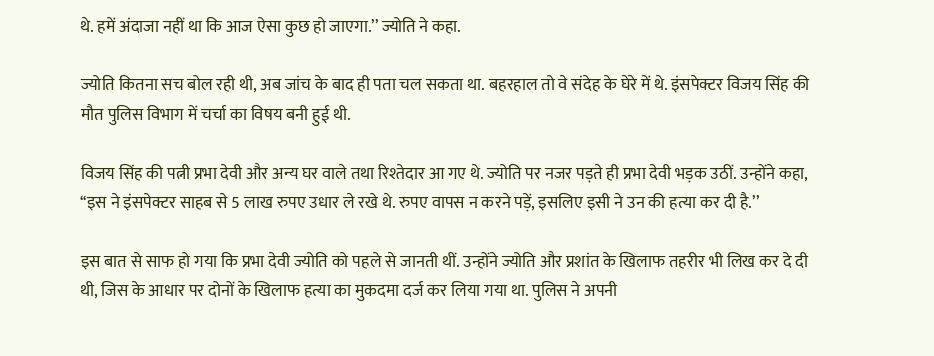थे. हमें अंदाजा नहीं था कि आज ऐसा कुछ हो जाएगा.’’ ज्योति ने कहा.

ज्योति कितना सच बोल रही थी, अब जांच के बाद ही पता चल सकता था. बहरहाल तो वे संदेह के घेरे में थे. इंसपेक्टर विजय सिंह की मौत पुलिस विभाग में चर्चा का विषय बनी हुई थी.

विजय सिंह की पत्नी प्रभा देवी और अन्य घर वाले तथा रिश्तेदार आ गए थे. ज्योति पर नजर पड़ते ही प्रभा देवी भड़क उठीं. उन्होंने कहा, ‘‘इस ने इंसपेक्टर साहब से 5 लाख रुपए उधार ले रखे थे. रुपए वापस न करने पड़ें, इसलिए इसी ने उन की हत्या कर दी है.’’

इस बात से साफ हो गया कि प्रभा देवी ज्योति को पहले से जानती थीं. उन्होंने ज्योति और प्रशांत के खिलाफ तहरीर भी लिख कर दे दी थी, जिस के आधार पर दोनों के खिलाफ हत्या का मुकदमा दर्ज कर लिया गया था. पुलिस ने अपनी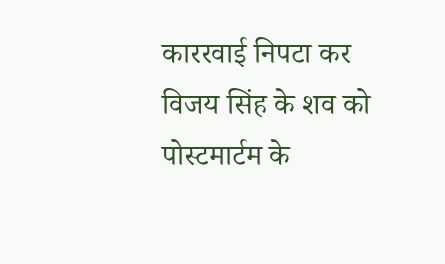काररवाई निपटा कर विजय सिंह के शव को पोस्टमार्टम के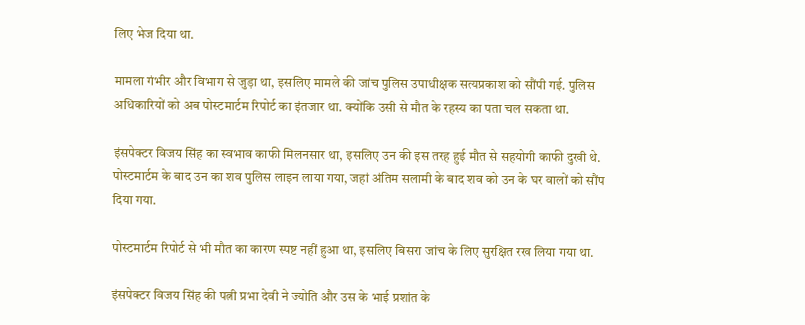लिए भेज दिया था.

मामला गंभीर और विभाग से जुड़ा था, इसलिए मामले की जांच पुलिस उपाधीक्षक सत्यप्रकाश को सौंपी गई. पुलिस अधिकारियों को अब पोस्टमार्टम रिपोर्ट का इंतजार था. क्योंकि उसी से मौत के रहस्य का पता चल सकता था.

इंसपेक्टर विजय सिंह का स्वभाव काफी मिलनसार था, इसलिए उन की इस तरह हुई मौत से सहयोगी काफी दुखी थे. पोस्टमार्टम के बाद उन का शव पुलिस लाइन लाया गया, जहां अंतिम सलामी के बाद शव को उन के घर वालों को सौंप दिया गया.

पोस्टमार्टम रिपोर्ट से भी मौत का कारण स्पष्ट नहीं हुआ था, इसलिए बिसरा जांच के लिए सुरक्षित रख लिया गया था.

इंसपेक्टर विजय सिंह की पत्नी प्रभा देवी ने ज्योति और उस के भाई प्रशांत के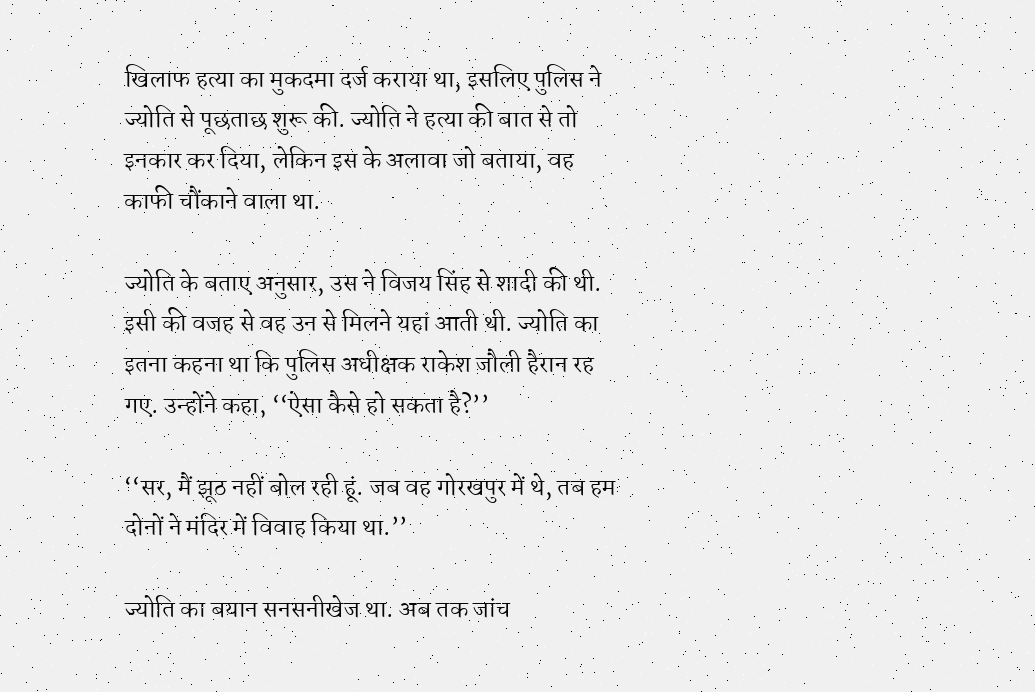खिलाफ हत्या का मुकदमा दर्ज कराया था, इसलिए पुलिस ने ज्योति से पूछताछ शुरू की. ज्योति ने हत्या की बात से तो इनकार कर दिया, लेकिन इस के अलावा जो बताया, वह काफी चौंकाने वाला था.

ज्योति के बताए अनुसार, उस ने विजय सिंह से शादी की थी. इसी की वजह से वह उन से मिलने यहां आती थी. ज्योति का इतना कहना था कि पुलिस अधीक्षक राकेश जौली हैरान रह गए. उन्होंने कहा, ‘‘ऐसा कैसे हो सकता है?’’

‘‘सर, मैं झूठ नहीं बोल रही हूं. जब वह गोरखपुर में थे, तब हम दोनों ने मंदिर में विवाह किया था.’’

ज्योति का बयान सनसनीखेज था. अब तक जांच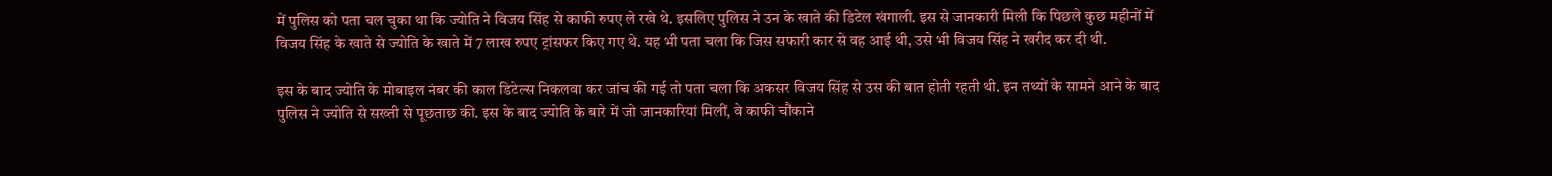में पुलिस को पता चल चुका था कि ज्योति ने विजय सिंह से काफी रुपए ले रखे थे. इसलिए पुलिस ने उन के खाते की डिटेल खंगाली. इस से जानकारी मिली कि पिछले कुछ महीनों में विजय सिंह के खाते से ज्योति के खाते में 7 लाख रुपए ट्रांसफर किए गए थे. यह भी पता चला कि जिस सफारी कार से वह आई थी, उसे भी विजय सिंह ने खरीद कर दी थी.

इस के बाद ज्योति के मोबाइल नंबर की काल डिटेल्स निकलवा कर जांच की गई तो पता चला कि अकसर विजय सिंह से उस की बात होती रहती थी. इन तथ्यों के सामने आने के बाद पुलिस ने ज्योति से सख्ती से पूछताछ की. इस के बाद ज्योति के बारे में जो जानकारियां मिलीं, वे काफी चौंकाने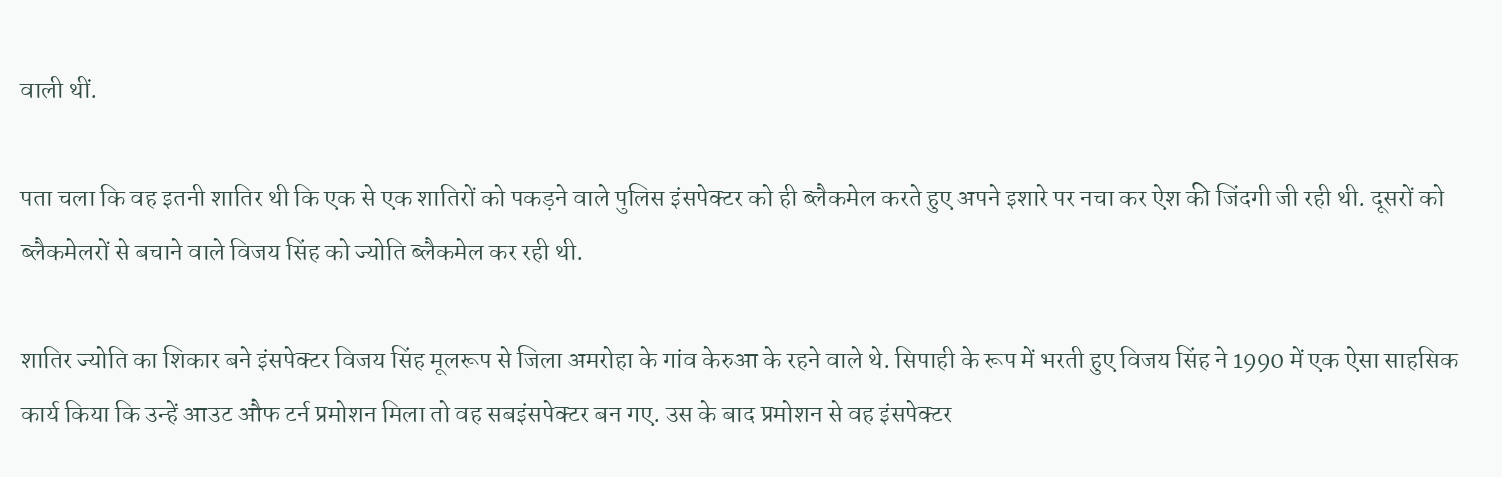वाली थीं.

पता चला कि वह इतनी शातिर थी कि एक से एक शातिरों को पकड़ने वाले पुलिस इंसपेक्टर को ही ब्लैकमेल करते हुए अपने इशारे पर नचा कर ऐश की जिंदगी जी रही थी. दूसरों को ब्लैकमेलरों से बचाने वाले विजय सिंह को ज्योति ब्लैकमेल कर रही थी.

शातिर ज्योति का शिकार बने इंसपेक्टर विजय सिंह मूलरूप से जिला अमरोहा के गांव केरुआ के रहने वाले थे. सिपाही के रूप में भरती हुए विजय सिंह ने 1990 में एक ऐसा साहसिक कार्य किया कि उन्हें आउट औफ टर्न प्रमोशन मिला तो वह सबइंसपेक्टर बन गए. उस के बाद प्रमोशन से वह इंसपेक्टर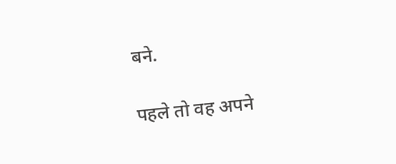बने.

पहले तो वह अपने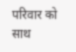परिवार को साथ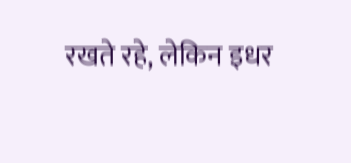रखते रहे, लेकिन इधर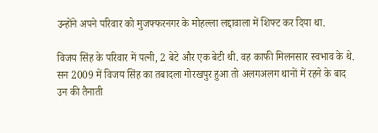उन्होंने अपने परिवार को मुजफ्फरनगर के मोहल्ला लद्दावाला में शिफ्ट कर दिया था.

विजय सिंह के परिवार में पत्नी, 2 बेटे और एक बेटी थी. वह काफी मिलनसार स्वभाव के थे. सन 2009 में विजय सिंह का तबादला गोरखपुर हुआ तो अलगअलग थानों में रहने के बाद उन की तैनाती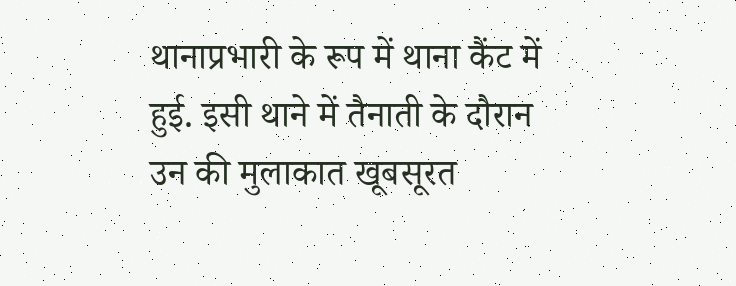थानाप्रभारी के रूप में थाना कैंट में हुई. इसी थाने में तैनाती के दौरान उन की मुलाकात खूबसूरत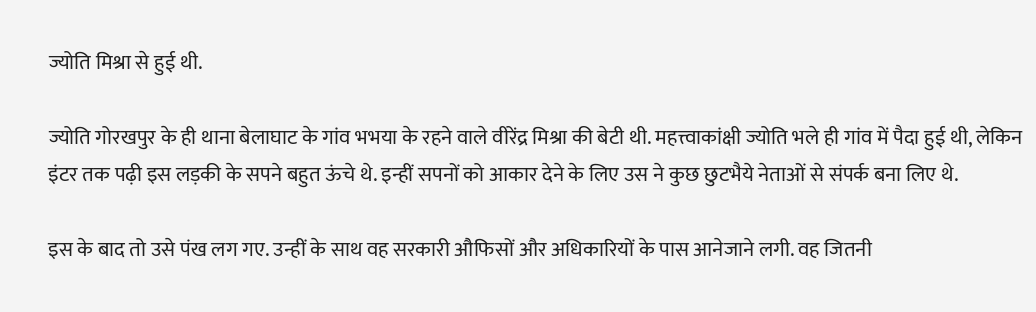ज्योति मिश्रा से हुई थी.

ज्योति गोरखपुर के ही थाना बेलाघाट के गांव भभया के रहने वाले वीरेंद्र मिश्रा की बेटी थी. महत्त्वाकांक्षी ज्योति भले ही गांव में पैदा हुई थी, लेकिन इंटर तक पढ़ी इस लड़की के सपने बहुत ऊंचे थे. इन्हीं सपनों को आकार देने के लिए उस ने कुछ छुटभैये नेताओं से संपर्क बना लिए थे.

इस के बाद तो उसे पंख लग गए. उन्हीं के साथ वह सरकारी औफिसों और अधिकारियों के पास आनेजाने लगी. वह जितनी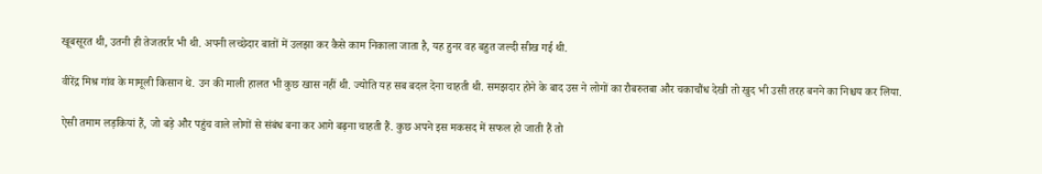खूबसूरत थी, उतनी ही तेजतर्रार भी थी. अपनी लच्छेदार बातों में उलझा कर कैसे काम निकाला जाता है, यह हुनर वह बहुत जल्दी सीख गई थी.

वीरेंद्र मिश्र गांव के मामूली किसान थे. उन की माली हालत भी कुछ खास नहीं थी. ज्योति यह सब बदल देना चाहती थी. समझदार होने के बाद उस ने लोगों का रौबरुतबा और चकाचौंध देखी तो खुद भी उसी तरह बनने का निश्चय कर लिया.

ऐसी तमाम लड़कियां हैं, जो बड़े और पहुंच वाले लोगों से संबंध बना कर आगे बढ़ना चाहती हैं. कुछ अपने इस मकसद में सफल हो जाती हैं तो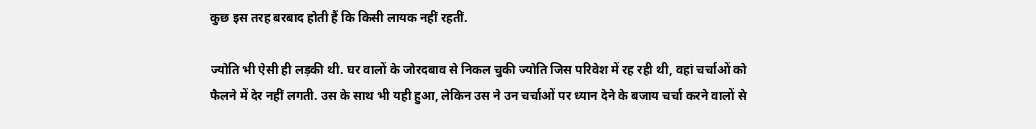कुछ इस तरह बरबाद होती हैं कि किसी लायक नहीं रहतीं.

ज्योति भी ऐसी ही लड़की थी. घर वालों के जोरदबाव से निकल चुकी ज्योति जिस परिवेश में रह रही थी, वहां चर्चाओं को फैलने में देर नहीं लगती. उस के साथ भी यही हुआ, लेकिन उस ने उन चर्चाओं पर ध्यान देने के बजाय चर्चा करने वालों से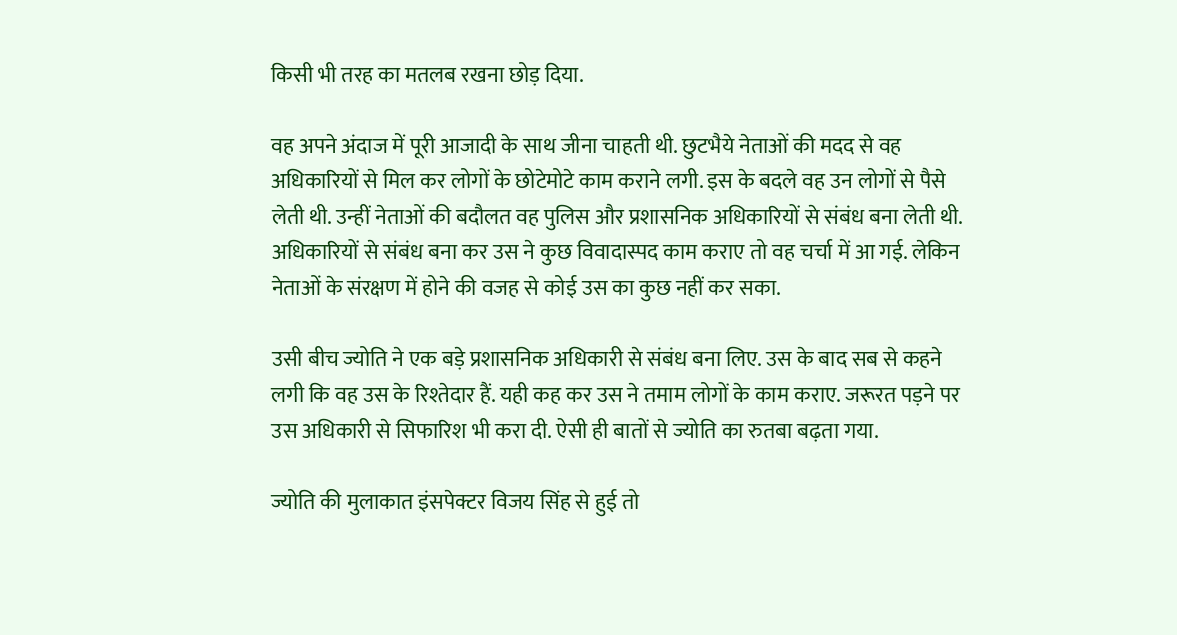किसी भी तरह का मतलब रखना छोड़ दिया.

वह अपने अंदाज में पूरी आजादी के साथ जीना चाहती थी. छुटभैये नेताओं की मदद से वह अधिकारियों से मिल कर लोगों के छोटेमोटे काम कराने लगी. इस के बदले वह उन लोगों से पैसे लेती थी. उन्हीं नेताओं की बदौलत वह पुलिस और प्रशासनिक अधिकारियों से संबंध बना लेती थी. अधिकारियों से संबंध बना कर उस ने कुछ विवादास्पद काम कराए तो वह चर्चा में आ गई. लेकिन नेताओं के संरक्षण में होने की वजह से कोई उस का कुछ नहीं कर सका.

उसी बीच ज्योति ने एक बड़े प्रशासनिक अधिकारी से संबंध बना लिए. उस के बाद सब से कहने लगी कि वह उस के रिश्तेदार हैं. यही कह कर उस ने तमाम लोगों के काम कराए. जरूरत पड़ने पर उस अधिकारी से सिफारिश भी करा दी. ऐसी ही बातों से ज्योति का रुतबा बढ़ता गया.

ज्योति की मुलाकात इंसपेक्टर विजय सिंह से हुई तो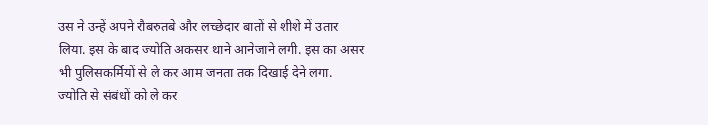उस ने उन्हें अपने रौबरुतबे और लच्छेदार बातों से शीशे में उतार लिया. इस के बाद ज्योति अकसर थाने आनेजाने लगी. इस का असर भी पुलिसकर्मियों से ले कर आम जनता तक दिखाई देने लगा. ज्योति से संबंधों को ले कर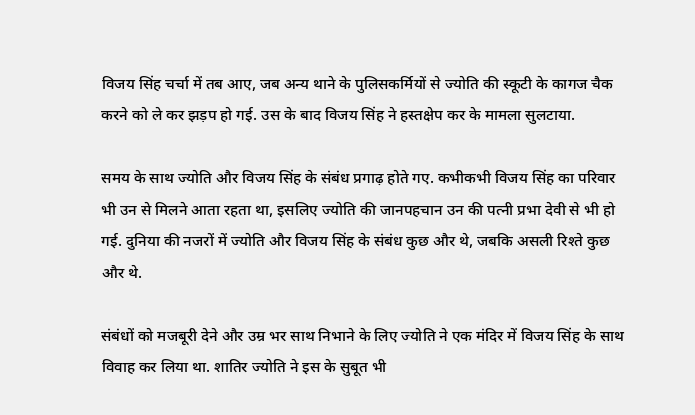विजय सिंह चर्चा में तब आए, जब अन्य थाने के पुलिसकर्मियों से ज्योति की स्कूटी के कागज चैक करने को ले कर झड़प हो गई. उस के बाद विजय सिंह ने हस्तक्षेप कर के मामला सुलटाया.

समय के साथ ज्योति और विजय सिंह के संबंध प्रगाढ़ होते गए. कभीकभी विजय सिंह का परिवार भी उन से मिलने आता रहता था, इसलिए ज्योति की जानपहचान उन की पत्नी प्रभा देवी से भी हो गई. दुनिया की नजरों में ज्योति और विजय सिंह के संबंध कुछ और थे, जबकि असली रिश्ते कुछ और थे.

संबंधों को मजबूरी देने और उम्र भर साथ निभाने के लिए ज्योति ने एक मंदिर में विजय सिंह के साथ विवाह कर लिया था. शातिर ज्योति ने इस के सुबूत भी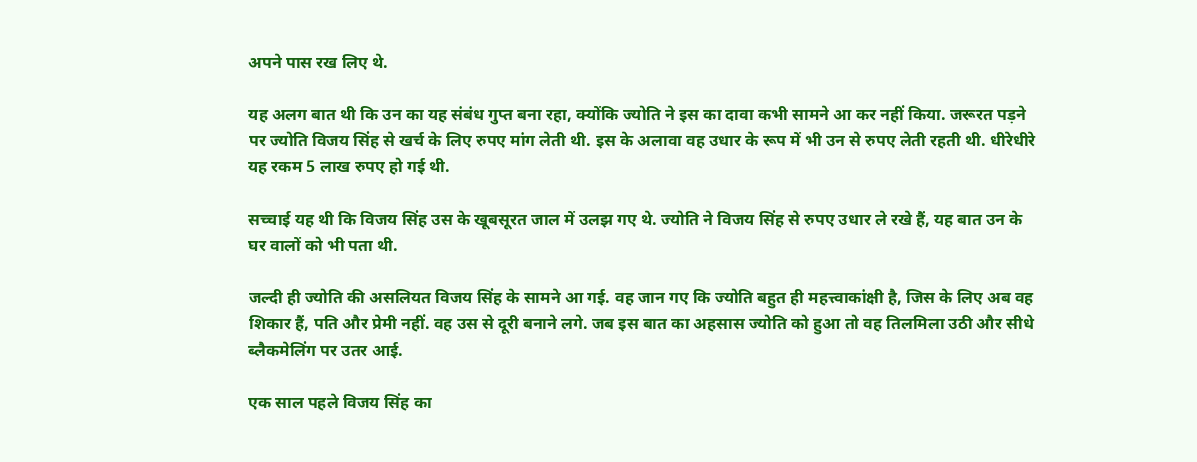अपने पास रख लिए थे.

यह अलग बात थी कि उन का यह संबंध गुप्त बना रहा, क्योंकि ज्योति ने इस का दावा कभी सामने आ कर नहीं किया. जरूरत पड़ने पर ज्योति विजय सिंह से खर्च के लिए रुपए मांग लेती थी. इस के अलावा वह उधार के रूप में भी उन से रुपए लेती रहती थी. धीरेधीरे यह रकम 5 लाख रुपए हो गई थी.

सच्चाई यह थी कि विजय सिंह उस के खूबसूरत जाल में उलझ गए थे. ज्योति ने विजय सिंह से रुपए उधार ले रखे हैं, यह बात उन के घर वालों को भी पता थी.

जल्दी ही ज्योति की असलियत विजय सिंह के सामने आ गई. वह जान गए कि ज्योति बहुत ही महत्त्वाकांक्षी है, जिस के लिए अब वह शिकार हैं, पति और प्रेमी नहीं. वह उस से दूरी बनाने लगे. जब इस बात का अहसास ज्योति को हुआ तो वह तिलमिला उठी और सीधे ब्लैकमेलिंग पर उतर आई.

एक साल पहले विजय सिंह का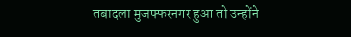तबादला मुजफ्फरनगर हुआ तो उन्होंने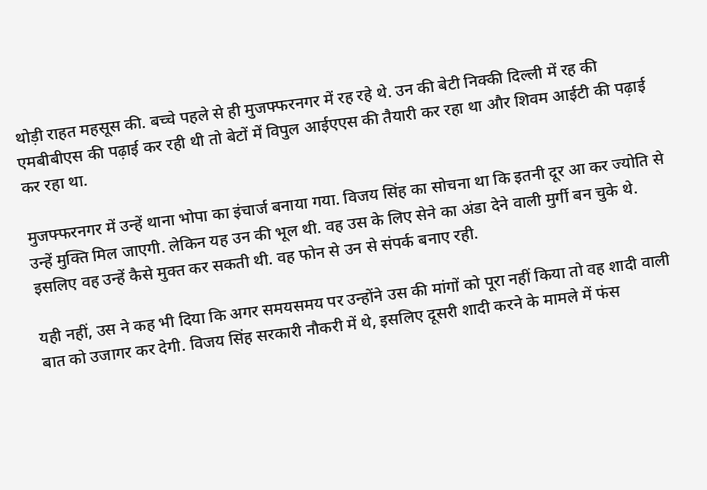थोड़ी राहत महसूस की. बच्चे पहले से ही मुजफ्फरनगर में रह रहे थे. उन की बेटी निक्की दिल्ली में रह की एमबीबीएस की पढ़ाई कर रही थी तो बेटों में विपुल आईएएस की तैयारी कर रहा था और शिवम आईटी की पढ़ाई कर रहा था.

मुजफ्फरनगर में उन्हें थाना भोपा का इंचार्ज बनाया गया. विजय सिंह का सोचना था कि इतनी दूर आ कर ज्योति से उन्हें मुक्ति मिल जाएगी. लेकिन यह उन की भूल थी. वह उस के लिए सेने का अंडा देने वाली मुर्गी बन चुके थे. इसलिए वह उन्हें कैसे मुक्त कर सकती थी. वह फोन से उन से संपर्क बनाए रही.

यही नहीं, उस ने कह भी दिया कि अगर समयसमय पर उन्होंने उस की मांगों को पूरा नहीं किया तो वह शादी वाली बात को उजागर कर देगी. विजय सिंह सरकारी नौकरी में थे, इसलिए दूसरी शादी करने के मामले में फंस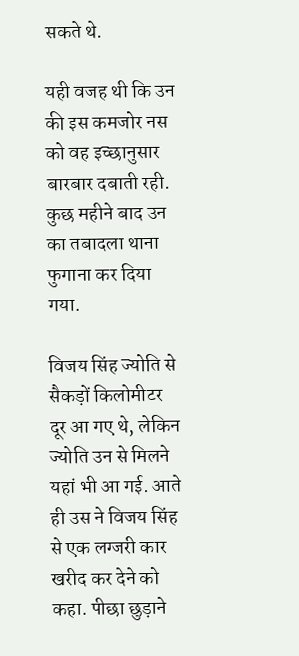सकते थे.

यही वजह थी कि उन की इस कमजोर नस को वह इच्छानुसार बारबार दबाती रही. कुछ महीने बाद उन का तबादला थाना फुगाना कर दिया गया.

विजय सिंह ज्योति से सैकड़ों किलोमीटर दूर आ गए थे, लेकिन ज्योति उन से मिलने यहां भी आ गई. आते ही उस ने विजय सिंह से एक लग्जरी कार खरीद कर देने को कहा. पीछा छुड़ाने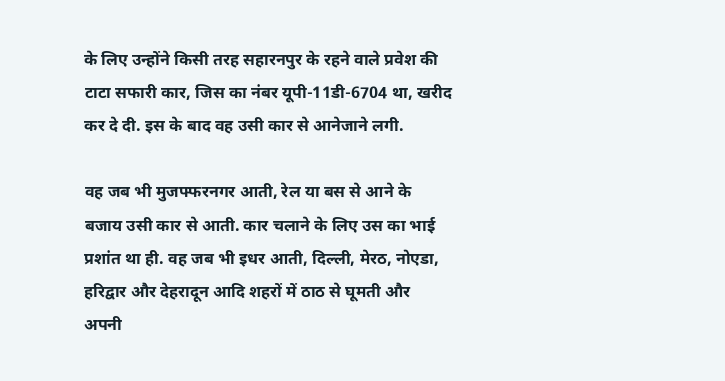के लिए उन्होंने किसी तरह सहारनपुर के रहने वाले प्रवेश की टाटा सफारी कार, जिस का नंबर यूपी-11डी-6704 था, खरीद कर दे दी. इस के बाद वह उसी कार से आनेजाने लगी.

वह जब भी मुजफ्फरनगर आती, रेल या बस से आने के बजाय उसी कार से आती. कार चलाने के लिए उस का भाई प्रशांत था ही. वह जब भी इधर आती, दिल्ली, मेरठ, नोएडा, हरिद्वार और देहरादून आदि शहरों में ठाठ से घूमती और अपनी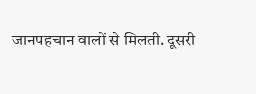जानपहचान वालों से मिलती. दूसरी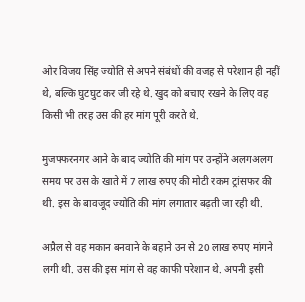ओर विजय सिंह ज्योति से अपने संबंधों की वजह से परेशान ही नहीं थे, बल्कि घुटघुट कर जी रहे थे. खुद को बचाए रखने के लिए वह किसी भी तरह उस की हर मांग पूरी करते थे.

मुजफ्फरनगर आने के बाद ज्योति की मांग पर उन्होंने अलगअलग समय पर उस के खाते में 7 लाख रुपए की मोटी रकम ट्रांसफर की थी. इस के बावजूद ज्योति की मांग लगातार बढ़ती जा रही थी.

अप्रैल से वह मकान बनवाने के बहाने उन से 20 लाख रुपए मांगने लगी थी. उस की इस मांग से वह काफी परेशान थे. अपनी इसी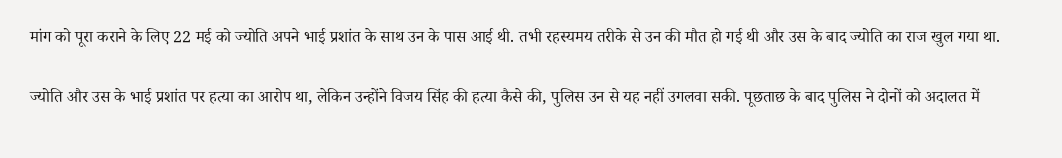मांग को पूरा कराने के लिए 22 मई को ज्योति अपने भाई प्रशांत के साथ उन के पास आई थी. तभी रहस्यमय तरीके से उन की मौत हो गई थी और उस के बाद ज्योति का राज खुल गया था.

ज्योति और उस के भाई प्रशांत पर हत्या का आरोप था, लेकिन उन्होंने विजय सिंह की हत्या कैसे की, पुलिस उन से यह नहीं उगलवा सकी. पूछताछ के बाद पुलिस ने दोनों को अदालत में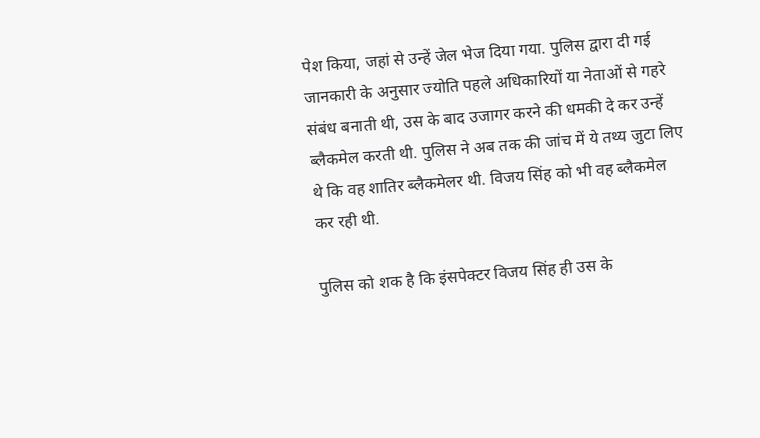पेश किया, जहां से उन्हें जेल भेज दिया गया. पुलिस द्वारा दी गई जानकारी के अनुसार ज्योति पहले अधिकारियों या नेताओं से गहरे संबंध बनाती थी, उस के बाद उजागर करने की धमकी दे कर उन्हें ब्लैकमेल करती थी. पुलिस ने अब तक की जांच में ये तथ्य जुटा लिए थे कि वह शातिर ब्लैकमेलर थी. विजय सिंह को भी वह ब्लैकमेल कर रही थी.

पुलिस को शक है कि इंसपेक्टर विजय सिंह ही उस के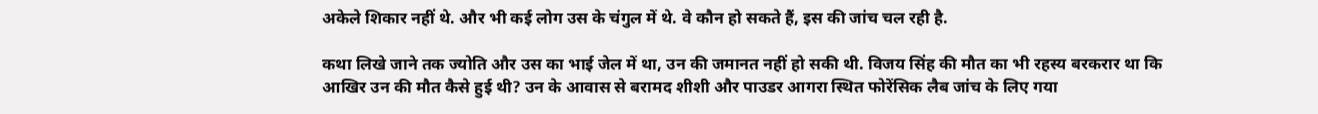अकेले शिकार नहीं थे. और भी कई लोग उस के चंगुल में थे. वे कौन हो सकते हैं, इस की जांच चल रही है.

कथा लिखे जाने तक ज्योति और उस का भाई जेल में था, उन की जमानत नहीं हो सकी थी. विजय सिंह की मौत का भी रहस्य बरकरार था कि आखिर उन की मौत कैसे हुई थी? उन के आवास से बरामद शीशी और पाउडर आगरा स्थित फोरेंसिक लैब जांच के लिए गया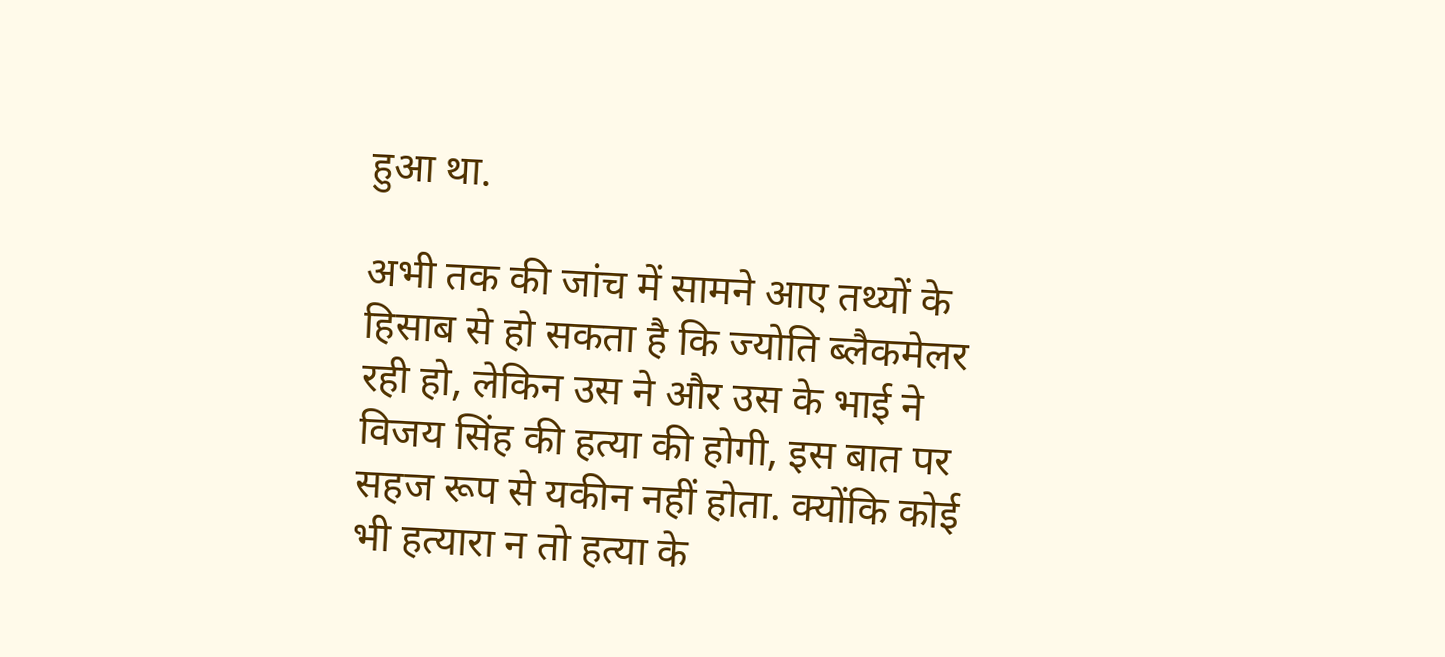हुआ था.

अभी तक की जांच में सामने आए तथ्यों के हिसाब से हो सकता है कि ज्योति ब्लैकमेलर रही हो, लेकिन उस ने और उस के भाई ने विजय सिंह की हत्या की होगी, इस बात पर सहज रूप से यकीन नहीं होता. क्योंकि कोई भी हत्यारा न तो हत्या के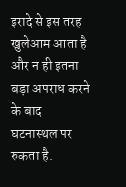इरादे से इस तरह खुलेआम आता है और न ही इतना बड़ा अपराध करने के बाद घटनास्थल पर रुकता है.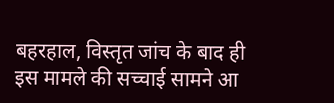बहरहाल, विस्तृत जांच के बाद ही इस मामले की सच्चाई सामने आ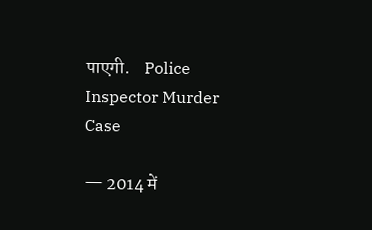पाएगी.    Police Inspector Murder Case

— 2014 में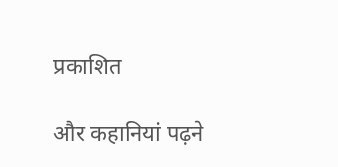प्रकाशित

और कहानियां पढ़ने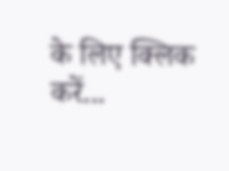के लिए क्लिक करें...